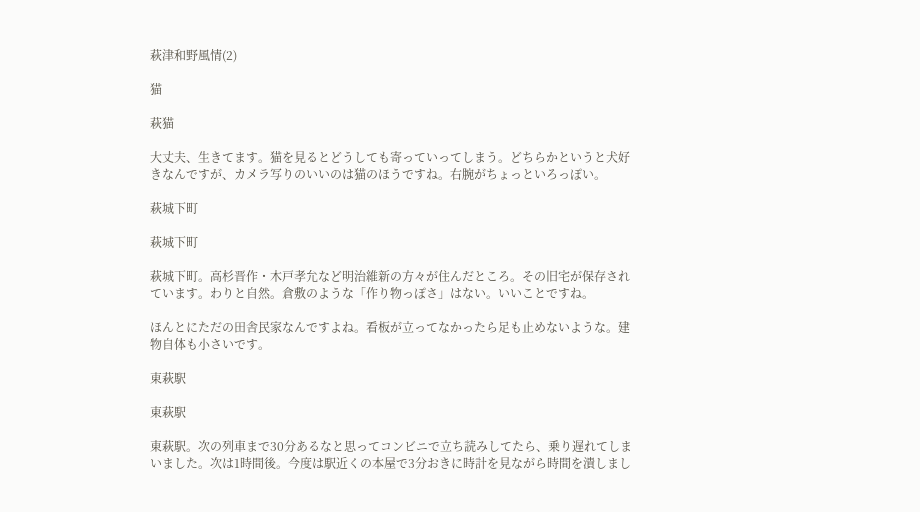萩津和野風情(2)

猫

萩猫

大丈夫、生きてます。猫を見るとどうしても寄っていってしまう。どちらかというと犬好きなんですが、カメラ写りのいいのは猫のほうですね。右腕がちょっといろっぽい。

萩城下町

萩城下町

萩城下町。高杉晋作・木戸孝允など明治維新の方々が住んだところ。その旧宅が保存されています。わりと自然。倉敷のような「作り物っぽさ」はない。いいことですね。

ほんとにただの田舎民家なんですよね。看板が立ってなかったら足も止めないような。建物自体も小さいです。

東萩駅

東萩駅

東萩駅。次の列車まで30分あるなと思ってコンビニで立ち読みしてたら、乗り遅れてしまいました。次は1時間後。今度は駅近くの本屋で3分おきに時計を見ながら時間を潰しまし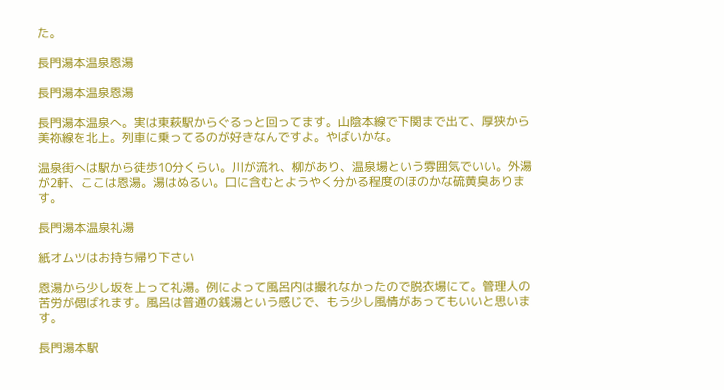た。

長門湯本温泉恩湯

長門湯本温泉恩湯

長門湯本温泉へ。実は東萩駅からぐるっと回ってます。山陰本線で下関まで出て、厚狭から美祢線を北上。列車に乗ってるのが好きなんですよ。やばいかな。

温泉街へは駅から徒歩10分くらい。川が流れ、柳があり、温泉場という雰囲気でいい。外湯が2軒、ここは恩湯。湯はぬるい。口に含むとようやく分かる程度のほのかな硫黄臭あります。

長門湯本温泉礼湯

紙オムツはお持ち帰り下さい

恩湯から少し坂を上って礼湯。例によって風呂内は撮れなかったので脱衣場にて。管理人の苦労が偲ばれます。風呂は普通の銭湯という感じで、もう少し風情があってもいいと思います。

長門湯本駅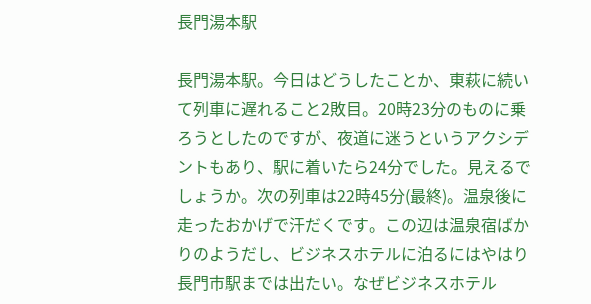長門湯本駅

長門湯本駅。今日はどうしたことか、東萩に続いて列車に遅れること2敗目。20時23分のものに乗ろうとしたのですが、夜道に迷うというアクシデントもあり、駅に着いたら24分でした。見えるでしょうか。次の列車は22時45分(最終)。温泉後に走ったおかげで汗だくです。この辺は温泉宿ばかりのようだし、ビジネスホテルに泊るにはやはり長門市駅までは出たい。なぜビジネスホテル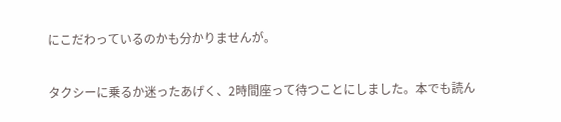にこだわっているのかも分かりませんが。

タクシーに乗るか迷ったあげく、2時間座って待つことにしました。本でも読ん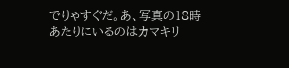でりゃすぐだ。あ、写真の18時あたりにいるのはカマキリ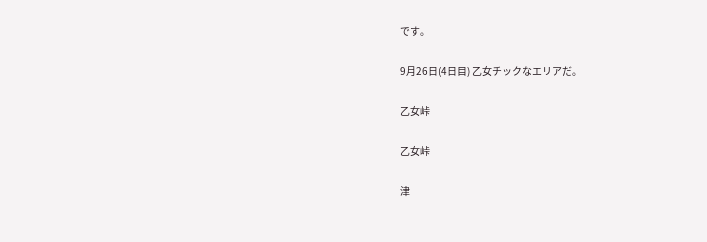です。

9月26日(4日目) 乙女チックなエリアだ。

乙女峠

乙女峠

津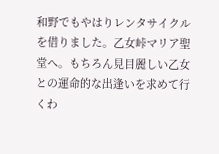和野でもやはりレンタサイクルを借りました。乙女峠マリア聖堂へ。もちろん見目麗しい乙女との運命的な出逢いを求めて行くわ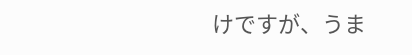けですが、うま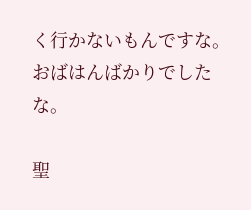く行かないもんですな。おばはんばかりでしたな。

聖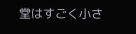堂はすごく小さ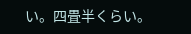い。四畳半くらい。